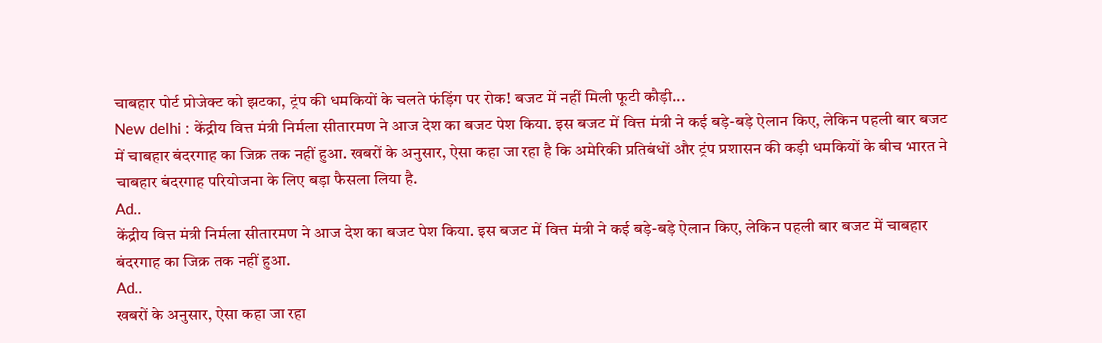चाबहार पोर्ट प्रोजेक्ट को झटका, ट्रंप की धमकियों के चलते फंड़िंग पर रोक! बजट में नहीं मिली फूटी कौड़ी...
New delhi : केंद्रीय वित्त मंत्री निर्मला सीतारमण ने आज देश का बजट पेश किया. इस बजट में वित्त मंत्री ने कई बड़े-बड़े ऐलान किए, लेकिन पहली बार बजट में चाबहार बंदरगाह का जिक्र तक नहीं हुआ. खबरों के अनुसार, ऐसा कहा जा रहा है कि अमेरिकी प्रतिबंधों और ट्रंप प्रशासन की कड़ी धमकियों के बीच भारत ने चाबहार बंदरगाह परियोजना के लिए बड़ा फैसला लिया है.
Ad..
केंद्रीय वित्त मंत्री निर्मला सीतारमण ने आज देश का बजट पेश किया. इस बजट में वित्त मंत्री ने कई बड़े-बड़े ऐलान किए, लेकिन पहली बार बजट में चाबहार बंदरगाह का जिक्र तक नहीं हुआ.
Ad..
खबरों के अनुसार, ऐसा कहा जा रहा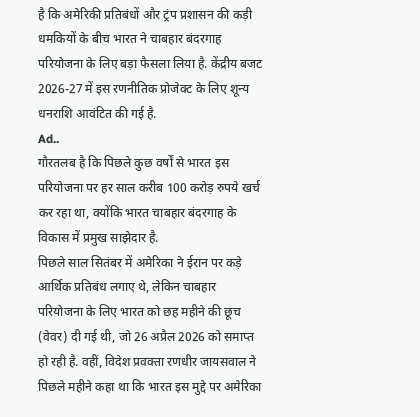है कि अमेरिकी प्रतिबंधों और ट्रंप प्रशासन की कड़ी धमकियों के बीच भारत ने चाबहार बंदरगाह परियोजना के लिए बड़ा फैसला लिया है. केंद्रीय बजट 2026-27 में इस रणनीतिक प्रोजेक्ट के लिए शून्य धनराशि आवंटित की गई है.
Ad..
गौरतलब है कि पिछले कुछ वर्षों से भारत इस परियोजना पर हर साल करीब 100 करोड़ रुपये खर्च कर रहा था, क्योंकि भारत चाबहार बंदरगाह के विकास में प्रमुख साझेदार है.
पिछले साल सितंबर में अमेरिका ने ईरान पर कड़े आर्थिक प्रतिबंध लगाए थे, लेकिन चाबहार परियोजना के लिए भारत को छह महीने की छूच (वेवर) दी गई थी, जो 26 अप्रैल 2026 को समाप्त हो रही है. वहीं, विदेश प्रवक्ता रणधीर जायसवाल ने पिछले महीने कहा था कि भारत इस मुद्दे पर अमेरिका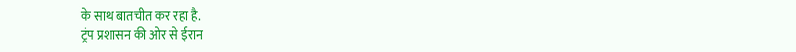के साथ बातचीत कर रहा है.
ट्रंप प्रशासन की ओर से ईरान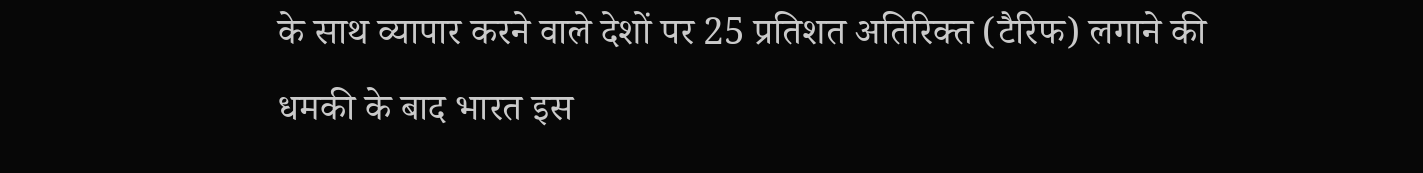के साथ व्यापार करने वाले देशों पर 25 प्रतिशत अतिरिक्त (टैरिफ) लगाने की धमकी के बाद भारत इस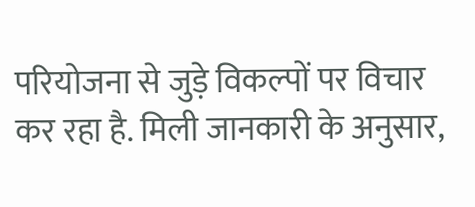परियोजना से जुड़े विकल्पों पर विचार कर रहा है. मिली जानकारी के अनुसार,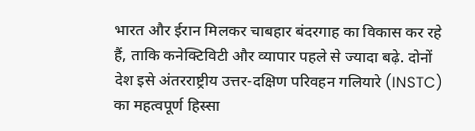भारत और ईरान मिलकर चाबहार बंदरगाह का विकास कर रहे हैं, ताकि कनेक्टिविटी और व्यापार पहले से ज्यादा बढ़े. दोनों देश इसे अंतरराष्ट्रीय उत्तर-दक्षिण परिवहन गलियारे (INSTC) का महत्वपूर्ण हिस्सा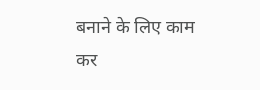बनाने के लिए काम कर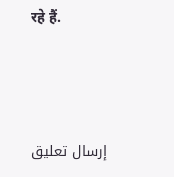रहे हैं.





إرسال تعليق